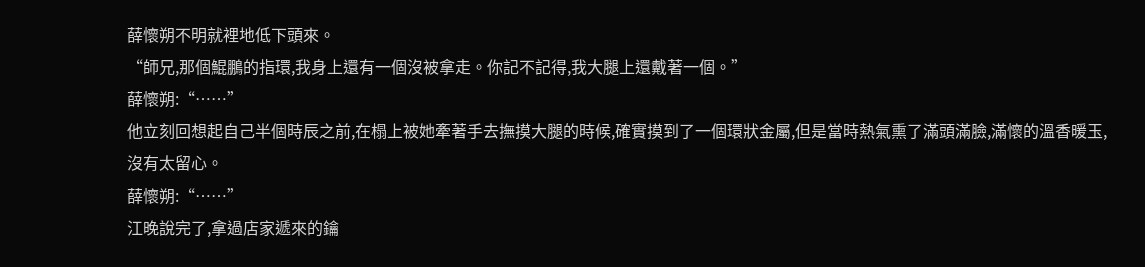薛懷朔不明就裡地低下頭來。
“師兄,那個鯤鵬的指環,我身上還有一個沒被拿走。你記不記得,我大腿上還戴著一個。”
薛懷朔:“……”
他立刻回想起自己半個時辰之前,在榻上被她牽著手去撫摸大腿的時候,確實摸到了一個環狀金屬,但是當時熱氣熏了滿頭滿臉,滿懷的溫香暖玉,沒有太留心。
薛懷朔:“……”
江晚說完了,拿過店家遞來的鑰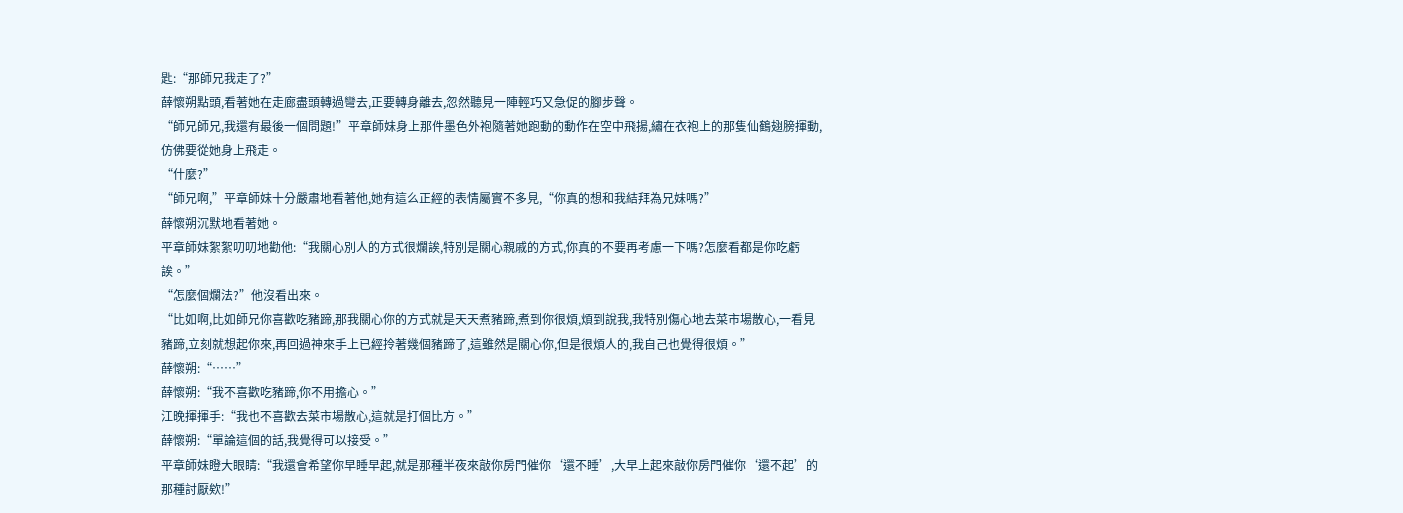匙:“那師兄我走了?”
薛懷朔點頭,看著她在走廊盡頭轉過彎去,正要轉身離去,忽然聽見一陣輕巧又急促的腳步聲。
“師兄師兄,我還有最後一個問題!”平章師妹身上那件墨色外袍隨著她跑動的動作在空中飛揚,繡在衣袍上的那隻仙鶴翅膀揮動,仿佛要從她身上飛走。
“什麼?”
“師兄啊,”平章師妹十分嚴肅地看著他,她有這么正經的表情屬實不多見,“你真的想和我結拜為兄妹嗎?”
薛懷朔沉默地看著她。
平章師妹絮絮叨叨地勸他:“我關心別人的方式很爛誒,特別是關心親戚的方式,你真的不要再考慮一下嗎?怎麼看都是你吃虧誒。”
“怎麼個爛法?”他沒看出來。
“比如啊,比如師兄你喜歡吃豬蹄,那我關心你的方式就是天天煮豬蹄,煮到你很煩,煩到說我,我特別傷心地去菜市場散心,一看見豬蹄,立刻就想起你來,再回過神來手上已經拎著幾個豬蹄了,這雖然是關心你,但是很煩人的,我自己也覺得很煩。”
薛懷朔:“……”
薛懷朔:“我不喜歡吃豬蹄,你不用擔心。”
江晚揮揮手:“我也不喜歡去菜市場散心,這就是打個比方。”
薛懷朔:“單論這個的話,我覺得可以接受。”
平章師妹瞪大眼睛:“我還會希望你早睡早起,就是那種半夜來敲你房門催你‘還不睡’,大早上起來敲你房門催你‘還不起’的那種討厭欸!”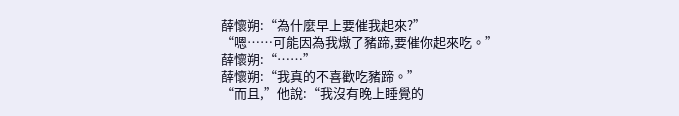薛懷朔:“為什麼早上要催我起來?”
“嗯……可能因為我燉了豬蹄,要催你起來吃。”
薛懷朔:“……”
薛懷朔:“我真的不喜歡吃豬蹄。”
“而且,”他說:“我沒有晚上睡覺的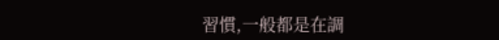習慣,一般都是在調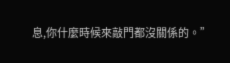息,你什麼時候來敲門都沒關係的。”